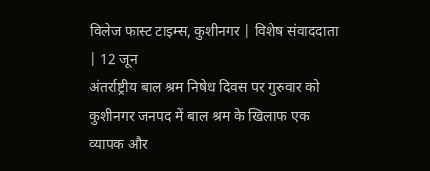विलेज फास्ट टाइम्स, कुशीनगर | विशेष संवाददाता | 12 जून
अंतर्राष्ट्रीय बाल श्रम निषेध दिवस पर गुरुवार को कुशीनगर जनपद में बाल श्रम के खिलाफ एक व्यापक और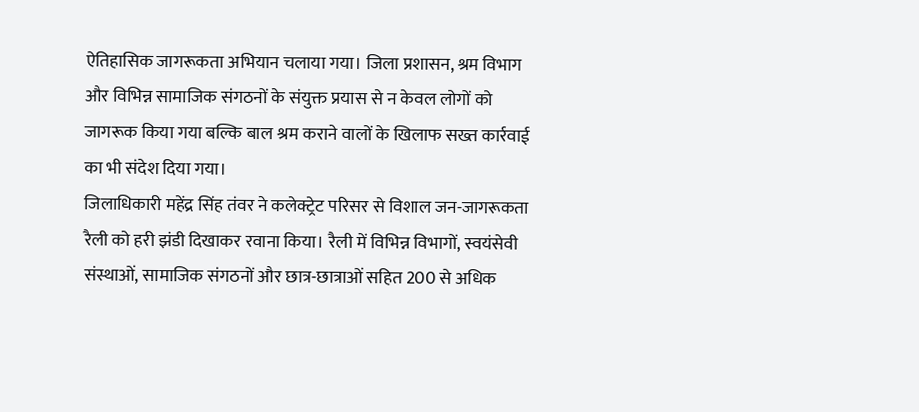ऐतिहासिक जागरूकता अभियान चलाया गया। जिला प्रशासन, श्रम विभाग और विभिन्न सामाजिक संगठनों के संयुक्त प्रयास से न केवल लोगों को जागरूक किया गया बल्कि बाल श्रम कराने वालों के खिलाफ सख्त कार्रवाई का भी संदेश दिया गया।
जिलाधिकारी महेंद्र सिंह तंवर ने कलेक्ट्रेट परिसर से विशाल जन-जागरूकता रैली को हरी झंडी दिखाकर रवाना किया। रैली में विभिन्न विभागों, स्वयंसेवी संस्थाओं, सामाजिक संगठनों और छात्र-छात्राओं सहित 200 से अधिक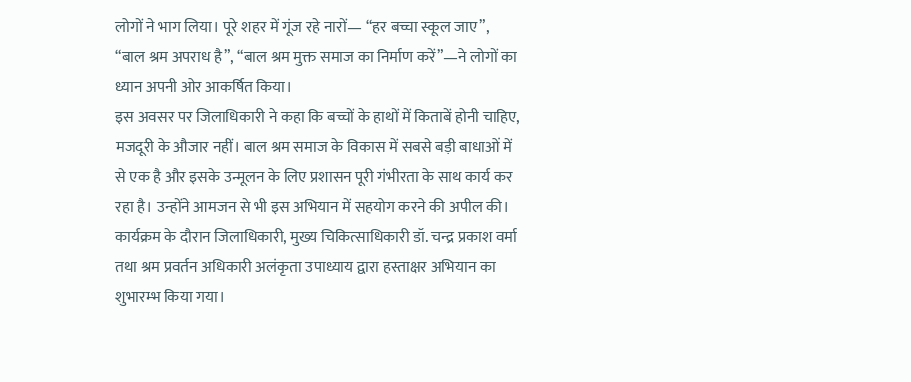लोगों ने भाग लिया। पूरे शहर में गूंज रहे नारों— “हर बच्चा स्कूल जाए”, “बाल श्रम अपराध है”, “बाल श्रम मुक्त समाज का निर्माण करें”—ने लोगों का ध्यान अपनी ओर आकर्षित किया।
इस अवसर पर जिलाधिकारी ने कहा कि बच्चों के हाथों में किताबें होनी चाहिए, मजदूरी के औजार नहीं। बाल श्रम समाज के विकास में सबसे बड़ी बाधाओं में से एक है और इसके उन्मूलन के लिए प्रशासन पूरी गंभीरता के साथ कार्य कर रहा है। उन्होंने आमजन से भी इस अभियान में सहयोग करने की अपील की।
कार्यक्रम के दौरान जिलाधिकारी, मुख्य चिकित्साधिकारी डॉ. चन्द्र प्रकाश वर्मा तथा श्रम प्रवर्तन अधिकारी अलंकृता उपाध्याय द्वारा हस्ताक्षर अभियान का शुभारम्भ किया गया।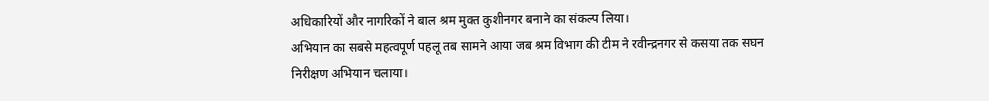अधिकारियों और नागरिकों ने बाल श्रम मुक्त कुशीनगर बनाने का संकल्प लिया।
अभियान का सबसे महत्वपूर्ण पहलू तब सामने आया जब श्रम विभाग की टीम ने रवीन्द्रनगर से कसया तक सघन निरीक्षण अभियान चलाया।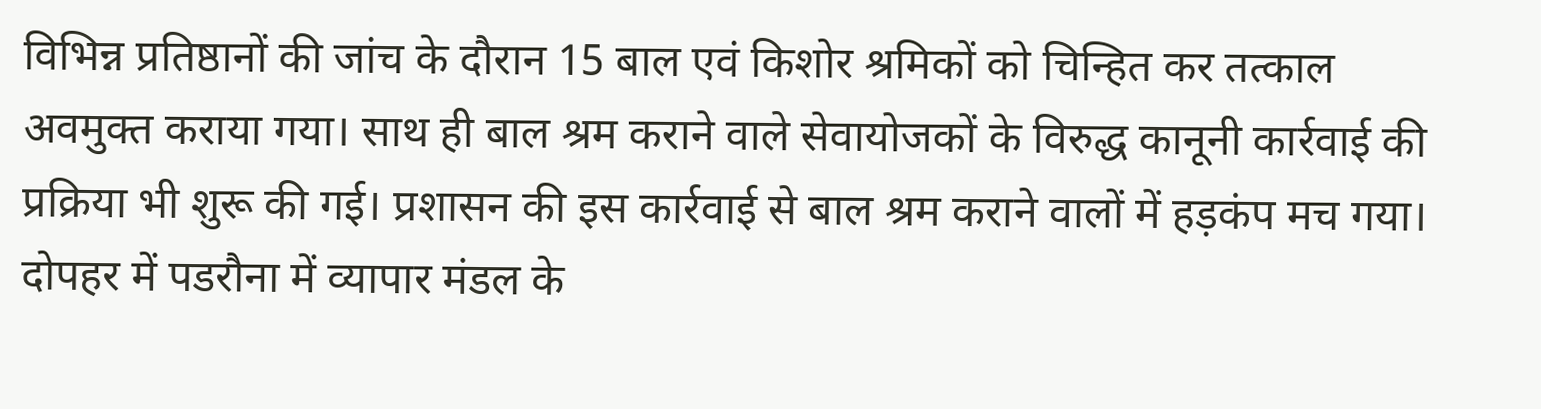विभिन्न प्रतिष्ठानों की जांच के दौरान 15 बाल एवं किशोर श्रमिकों को चिन्हित कर तत्काल अवमुक्त कराया गया। साथ ही बाल श्रम कराने वाले सेवायोजकों के विरुद्ध कानूनी कार्रवाई की प्रक्रिया भी शुरू की गई। प्रशासन की इस कार्रवाई से बाल श्रम कराने वालों में हड़कंप मच गया।
दोपहर में पडरौना में व्यापार मंडल के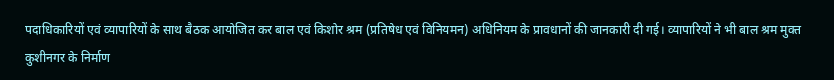पदाधिकारियों एवं व्यापारियों के साथ बैठक आयोजित कर बाल एवं किशोर श्रम (प्रतिषेध एवं विनियमन) अधिनियम के प्रावधानों की जानकारी दी गई। व्यापारियों ने भी बाल श्रम मुक्त कुशीनगर के निर्माण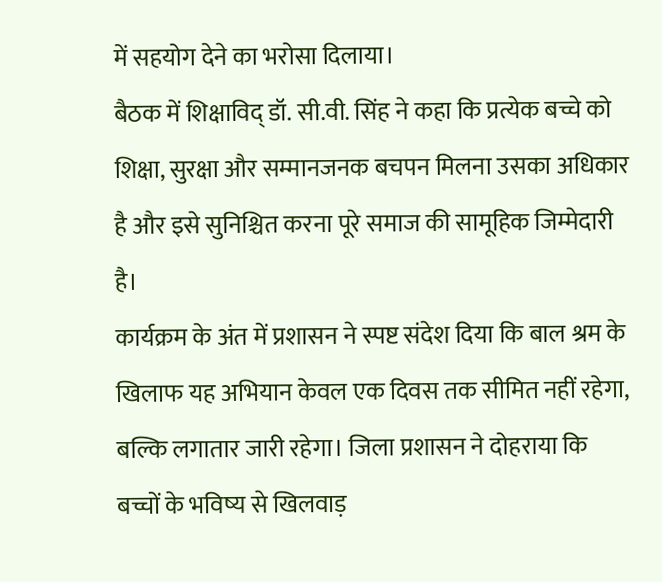में सहयोग देने का भरोसा दिलाया।
बैठक में शिक्षाविद् डॉ. सी.वी. सिंह ने कहा कि प्रत्येक बच्चे को शिक्षा, सुरक्षा और सम्मानजनक बचपन मिलना उसका अधिकार है और इसे सुनिश्चित करना पूरे समाज की सामूहिक जिम्मेदारी है।
कार्यक्रम के अंत में प्रशासन ने स्पष्ट संदेश दिया कि बाल श्रम के खिलाफ यह अभियान केवल एक दिवस तक सीमित नहीं रहेगा, बल्कि लगातार जारी रहेगा। जिला प्रशासन ने दोहराया कि बच्चों के भविष्य से खिलवाड़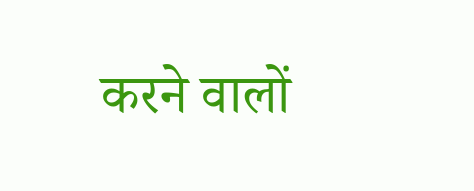करने वालों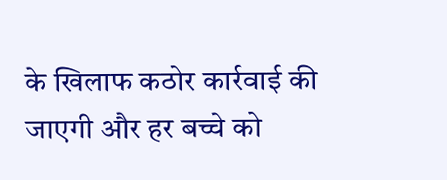के खिलाफ कठोर कार्रवाई की जाएगी और हर बच्चे को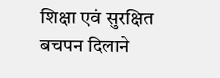शिक्षा एवं सुरक्षित बचपन दिलाने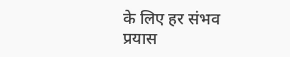के लिए हर संभव प्रयास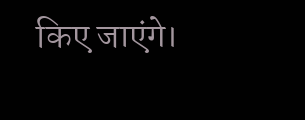किए जाएंगे।